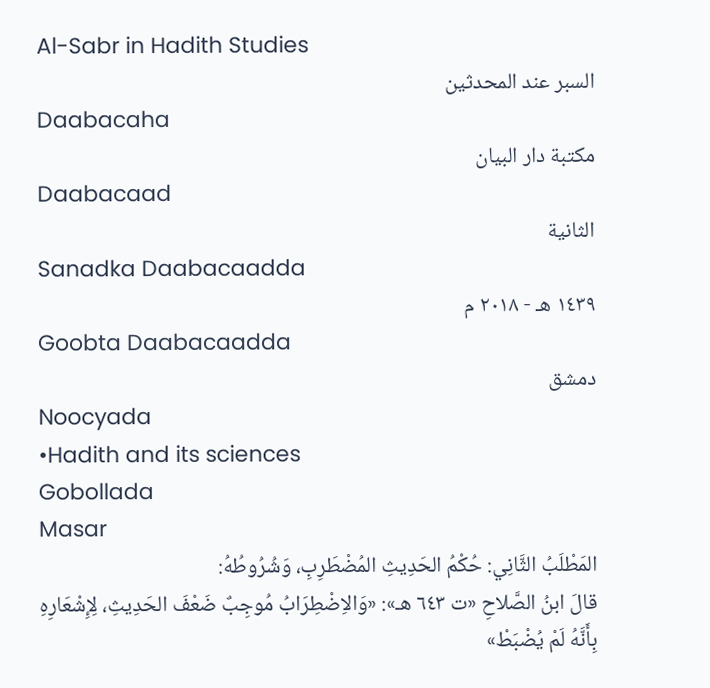Al-Sabr in Hadith Studies
السبر عند المحدثين
Daabacaha
مكتبة دار البيان
Daabacaad
الثانية
Sanadka Daabacaadda
١٤٣٩ هـ - ٢٠١٨ م
Goobta Daabacaadda
دمشق
Noocyada
•Hadith and its sciences
Gobollada
Masar
المَطْلَبُ الثَّانِي: حُكْمُ الحَدِيثِ المُضْطَرِبِ، وَشُرُوطُهُ:
قالَ ابنُ الصَّلاحِ «ت ٦٤٣ هـ»: «وَالاِضْطِرَابُ مُوجِبٌ ضَعْفَ الحَدِيثِ، لِإِشْعَارِهِ بِأَنَّهُ لَمْ يُضْبَطْ»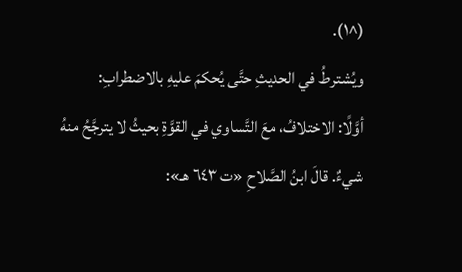(^١).
ويُشترطُ في الحديثِ حتَّى يُحكمَ عليهِ بالاضطرابِ:
أوَّلًا: الاختلافُ، معَ التَّساوي في القوَّةِ بحيثُ لا يترجَّحُ منهُ شيءٌ. قالَ ابنُ الصَّلاحِ «ت ٦٤٣ هـ»: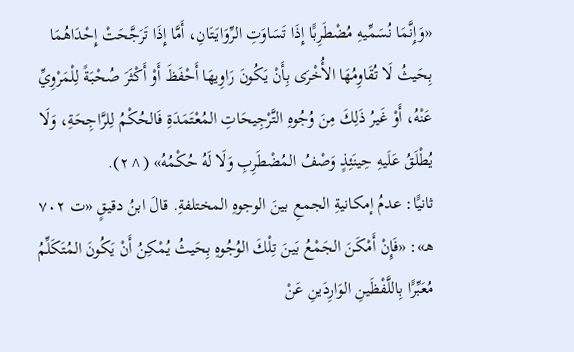«وَإِنَّمَا نُسَمِّيهِ مُضْطَرِبًَا إِذَا تَسَاوَتِ الرِّوَايَتَانِ، أَمَّا إِذَا تَرَجَّحَتْ إِحْدَاهُمَا بِحَيثُ لَا تُقَاوِمُهَا الأُخْرَى بِأَنْ يَكُونَ رَاوِيهَا أَحْفَظَ أَوْ أَكْثَرَ صُحْبَةً لِلْمَرْوِيِّ عَنْهُ، أَوْ غَيرُ ذَلِكَ مِنَ وُجُوهِ التَّرْجِيحَاتِ المُعْتَمَدَةِ فَالحُكْمُ لِلرَّاجِحَةِ، وَلَا يُطْلَقُ عَلَيهِ حِينَئِذٍ وَصْفُ المُضْطَرِبِ وَلَا لَهُ حُكْمُهُ» (^٢).
ثانيًَا: عدمُ إمكانيةِ الجمعِ بينَ الوجوهِ المختلفةِ. قالَ ابنُ دقيقٍ «ت ٧٠٢ هـ»: «فَإِنْ أَمْكَنَ الجَمْعُ بَينَ تِلْكَ الوُجُوهِ بِحَيثُ يُمْكِنُ أَنْ يَكُونَ المُتَكَلِّمُ مُعَبِّرًَا بِاللَّفْظَينِ الوَارِدَينِ عَنْ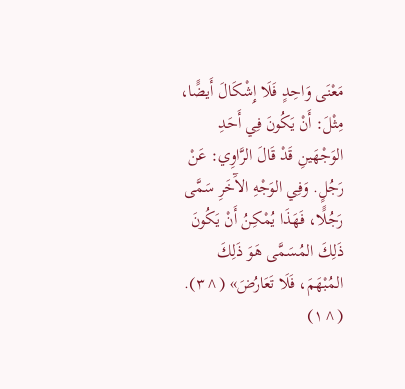مَعْنَى وَاحِدٍ فَلَا إِشْكَالَ أَيضًَا، مِثْلَ: أَنْ يَكُونَ فِي أَحَدِ الوَجْهَينِ قَدْ قَالَ الرَّاوِي: عَنْ رَجُلٍ. وَفِي الوَجْهِ الآَخَرِ سَمَّى رَجُلًَا، فَهَذَا يُمْكِنُ أَنْ يَكُونَ ذَلِكَ المُسَمَّى هَوَ ذَلِكَ المُبْهَمَ، فَلَا تَعَارُضَ» (^٣).
(^١)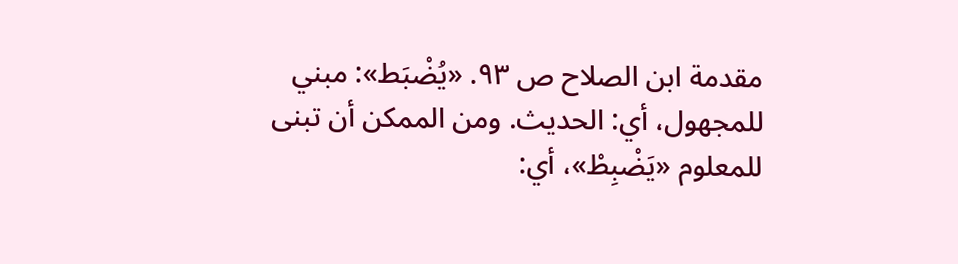مقدمة ابن الصلاح ص ٩٣. «يُضْبَط»: مبني للمجهول، أي: الحديث. ومن الممكن أن تبنى للمعلوم «يَضْبِطْ»، أي: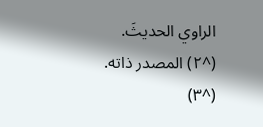الراوي الحديثَ.
(^٢) المصدر ذاته.
(^٣)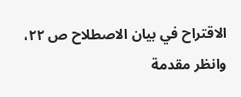الاقتراح في بيان الاصطلاح ص ٢٢، وانظر مقدمة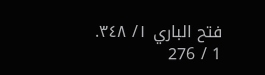فتح الباري ١/ ٣٤٨.
1 / 276